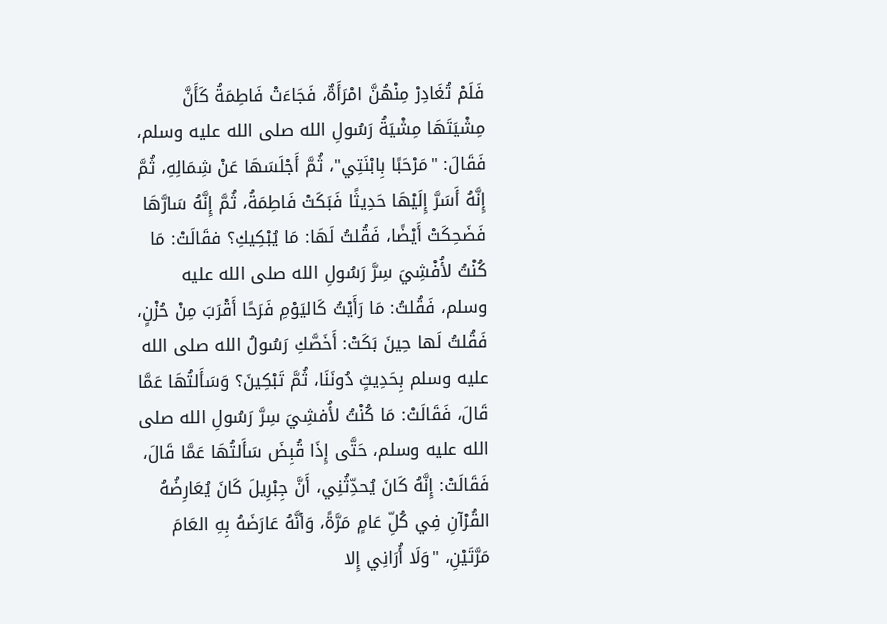فَلَمْ تُغَادِرْ مِنْهُنَّ امْرَأَةٌ، فَجَاءَتْ فَاطِمَةُ كَأَنَّ مِشْيَتَهَا مِشْيَةُ رَسُولِ الله صلى الله عليه وسلم، فَقَالَ: "مَرْحَبًا بِابْنَتِي"، ثُمَّ أَجْلَسَهَا عَنْ شِمَالِهِ، ثُمَّ إِنَّهُ أَسَرَّ إِلَيْهَا حَدِيثًا فَبَكَتْ فَاطِمَةُ، ثُمَّ إِنَّهُ سَارَّهَا فَضَحِكَتْ أَيْضًا، فَقُلتُ لَهَا: مَا يُبْكِيكِ؟ فقَالَتْ: مَا كُنْتُ لأُفْشِيَ سِرَّ رَسُولِ الله صلى الله عليه وسلم، فَقُلتُ: مَا رَأَيْتُ كَاليَوْمِ فَرَحًا أَقْرَبَ مِنْ حُزْنٍ، فَقُلتُ لَها حِينَ بَكَتْ: أَخَصَّكِ رَسُولُ الله صلى الله عليه وسلم بِحَدِيثٍ دُونَنَا، ثُمَّ تَبْكِينَ؟ وَسَأَلتُهَا عَمَّا قَالَ، فَقَالَتْ: مَا كُنْتُ لأُفشِيَ سِرَّ رَسُولِ الله صلى الله عليه وسلم، حَتَّى إِذَا قُبِضَ سَأَلتُهَا عَمَّا قَالَ، فَقَالَتْ: إِنَّهُ كَانَ يُحدِّثُنِي، أَنَّ جِبْرِيلَ كَانَ يُعَارِضُهُ القُرْآنِ فِي كُلِّ عَامٍ مَرَّةً، وَأنَّهُ عَارَضَهُ بِهِ العَامَ مَرَّتَيْنِ، "وَلَا أُرَانِي إِلا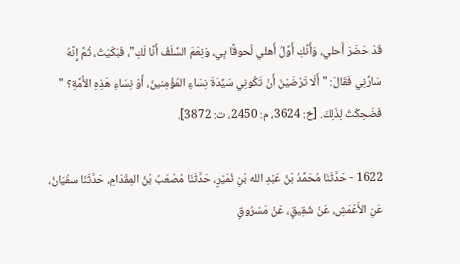قَدْ حَضَرَ أَحلي، وَأَنَّكِ أَوَّلُ أَهلي لُحوقًا بِي، وَنِعْمَ السَّلَفُ أَنَّا لَكِ"، فَبَكَيْتُ، ثُمَّ إِنَّهُ سَارَّنِي فَقَالَ: "أَلَا تَرْضَيْنَ أَنْ تَكُونِي سَيِّدَةَ نِسَاءِ المُؤْمِنينَ، أَوْ نِسَاءِ هَذِهِ الأُمَّةِ؟ " فَضَحِكْتُ لِذَلِكَ. [خ: 3624، م: 2450، ت: 3872].

1622 - حَدَّثَنَا مُحَمَّدُ بْنُ عَبْدِ الله بْنِ نُمَيْرٍ، حَدَّثَنَا مُصْعَبُ بْنُ المِقْدَامِ، حَدَّثَنَا سفْيَانُ، عَنِ الأَعْمَشِ، عَنْ شَقِيقٍ، عَنْ مَسْرُوقٍ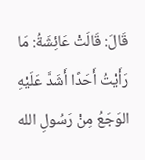قَالَ: قَالَتْ عَائِشَةُ: مَا رَأَيْتُ أَحَدًا أَشَدَّ عَلَيْهِ الوَجَعُ مِنْ رَسُولِ الله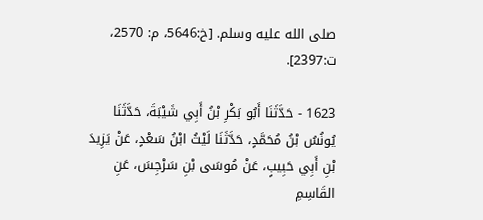صلى الله عليه وسلم. [خ:5646، م: 2570، ت:2397].

1623 - حَدَّثَنَا أَبُو بَكْرِ بْنُ أَبِي شَيْبَةَ، حَدَّثَنَا يُونُسُ بْنُ مُحَمَّدٍ، حَدَّثَنَا لَيْثُ ابْنُ سَعْدٍ، عَنْ يَزِيدَ بْنِ أَبِي حَبِيبٍ، عَنْ مُوسَى بْنِ سَرْجِسَ، عَنِ القَاسِمِ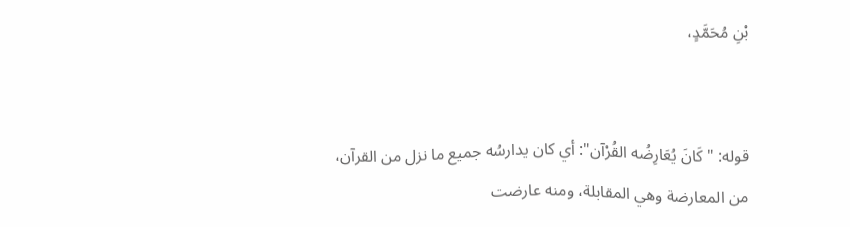بْنِ مُحَمَّدٍ،


قوله: "كَانَ يُعَارِضُه القُرْآن": أي كان يدارسُه جميع ما نزل من القرآن، من المعارضة وهي المقابلة، ومنه عارضت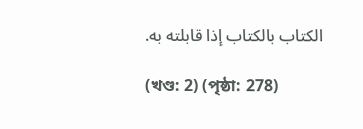الكتاب بالكتاب إذا قابلته به.

(খণ্ড: 2) (পৃষ্ঠা: 278)